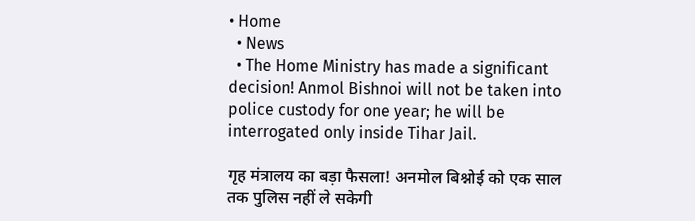• Home
  • News
  • The Home Ministry has made a significant decision! Anmol Bishnoi will not be taken into police custody for one year; he will be interrogated only inside Tihar Jail.

गृह मंत्रालय का बड़ा फैसला! अनमोल बिश्नोई को एक साल तक पुलिस नहीं ले सकेगी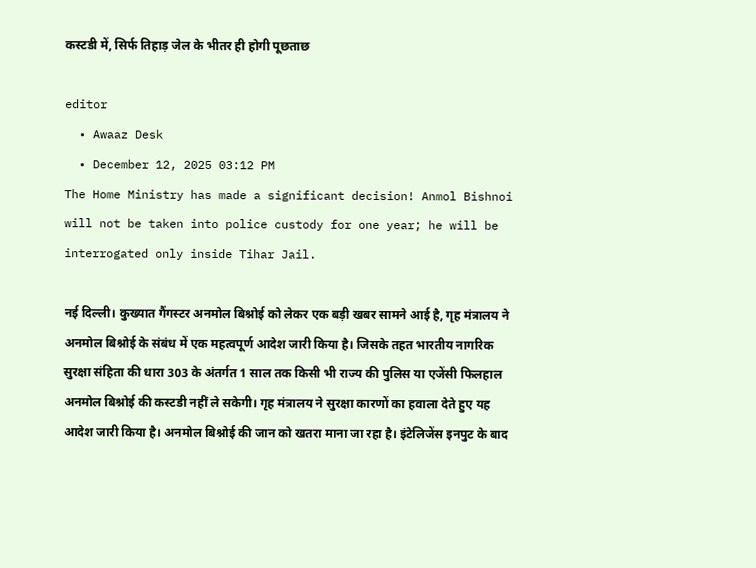कस्टडी में, सिर्फ तिहाड़ जेल के भीतर ही होगी पूछताछ

editor
  • Awaaz Desk
  • December 12, 2025 03:12 PM
The Home Ministry has made a significant decision! Anmol Bishnoi will not be taken into police custody for one year; he will be interrogated only inside Tihar Jail.

नई दिल्ली। कुख्यात गैंगस्टर अनमोल बिश्नोई को लेकर एक बड़ी खबर सामने आई है, गृह मंत्रालय ने अनमोल बिश्नोई के संबंध में एक महत्वपूर्ण आदेश जारी किया है। जिसके तहत भारतीय नागरिक सुरक्षा संहिता की धारा 303 के अंतर्गत 1 साल तक किसी भी राज्य की पुलिस या एजेंसी फिलहाल अनमोल बिश्नोई की कस्टडी नहीं ले सकेगी। गृह मंत्रालय ने सुरक्षा कारणों का हवाला देते हुए यह आदेश जारी किया है। अनमोल बिश्नोई की जान को खतरा माना जा रहा है। इंटेलिजेंस इनपुट के बाद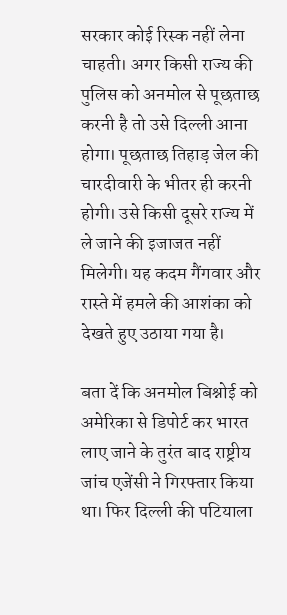सरकार कोई रिस्क नहीं लेना चाहती। अगर किसी राज्य की पुलिस को अनमोल से पूछताछ करनी है तो उसे दिल्ली आना होगा। पूछताछ तिहाड़ जेल की चारदीवारी के भीतर ही करनी होगी। उसे किसी दूसरे राज्य में ले जाने की इजाजत नहीं मिलेगी। यह कदम गैंगवार और रास्ते में हमले की आशंका को देखते हुए उठाया गया है।

बता दें कि अनमोल बिश्नोई को अमेरिका से डिपोर्ट कर भारत लाए जाने के तुरंत बाद राष्ट्रीय जांच एजेंसी ने गिरफ्तार किया था। फिर दिल्ली की पटियाला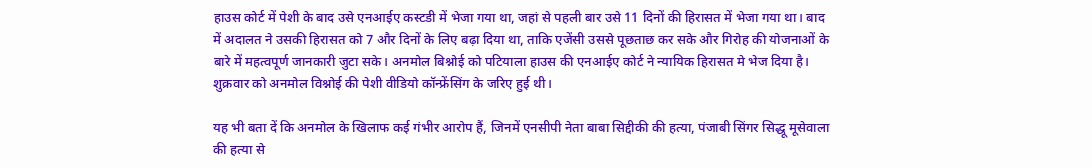हाउस कोर्ट में पेशी के बाद उसे एनआईए कस्टडी में भेजा गया था, जहां से पहली बार उसे 11 दिनों की हिरासत में भेजा गया था। बाद में अदालत ने उसकी हिरासत को 7 और दिनों के लिए बढ़ा दिया था, ताकि एजेंसी उससे पूछताछ कर सके और गिरोह की योजनाओं के बारे में महत्वपूर्ण जानकारी जुटा सके। अनमोल बिश्नोई को पटियाला हाउस की एनआईए कोर्ट ने न्यायिक हिरासत मे भेज दिया है। शुक्रवार को अनमोल विश्नोई की पेशी वीडियो कॉन्फ्रेंसिंग के जरिए हुई थी।

यह भी बता दें कि अनमोल के खिलाफ कई गंभीर आरोप हैं, जिनमें एनसीपी नेता बाबा सिद्दीकी की हत्या, पंजाबी सिंगर सिद्धू मूसेवाला की हत्या से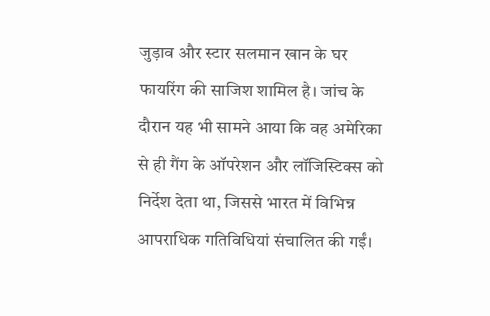जुड़ाव और स्टार सलमान खान के घर फायरिंग की साजिश शामिल है। जांच के दौरान यह भी सामने आया कि वह अमेरिका से ही गैंग के ऑपरेशन और लॉजिस्टिक्स को निर्देश देता था, जिससे भारत में विभिन्न आपराधिक गतिविधियां संचालित की गईं।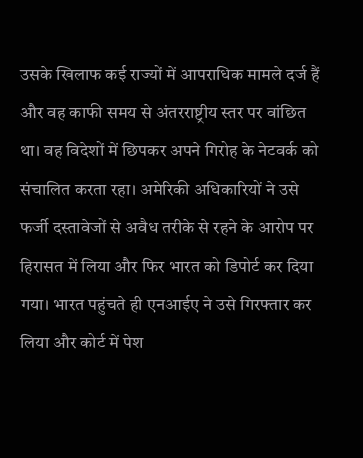उसके खिलाफ कई राज्यों में आपराधिक मामले दर्ज हैं और वह काफी समय से अंतरराष्ट्रीय स्तर पर वांछित था। वह विदेशों में छिपकर अपने गिरोह के नेटवर्क को संचालित करता रहा। अमेरिकी अधिकारियों ने उसे फर्जी दस्तावेजों से अवैध तरीके से रहने के आरोप पर हिरासत में लिया और फिर भारत को डिपोर्ट कर दिया गया। भारत पहुंचते ही एनआईए ने उसे गिरफ्तार कर लिया और कोर्ट में पेश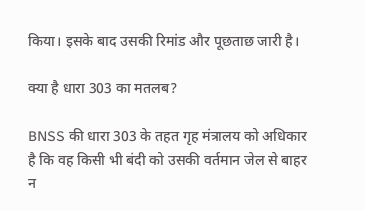किया। इसके बाद उसकी रिमांड और पूछताछ जारी है।

क्या है धारा 303 का मतलब?

BNSS की धारा 303 के तहत गृह मंत्रालय को अधिकार है कि वह किसी भी बंदी को उसकी वर्तमान जेल से बाहर न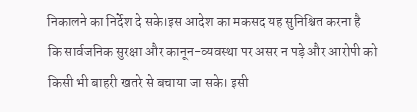निकालने का निर्देश दे सके।इस आदेश का मकसद यह सुनिश्चित करना है कि सार्वजनिक सुरक्षा और कानून-व्यवस्था पर असर न पड़े और आरोपी को किसी भी बाहरी खतरे से बचाया जा सके। इसी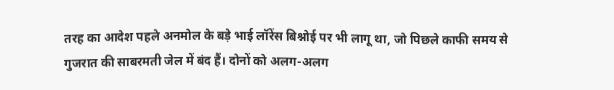तरह का आदेश पहले अनमोल के बड़े भाई लॉरेंस बिश्नोई पर भी लागू था, जो पिछले काफी समय से गुजरात की साबरमती जेल में बंद हैं। दोनों को अलग-अलग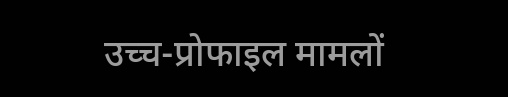उच्च-प्रोफाइल मामलों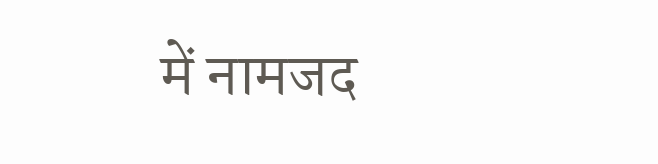में नामजद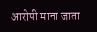आरोपी माना जाता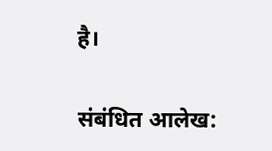है।


संबंधित आलेख: